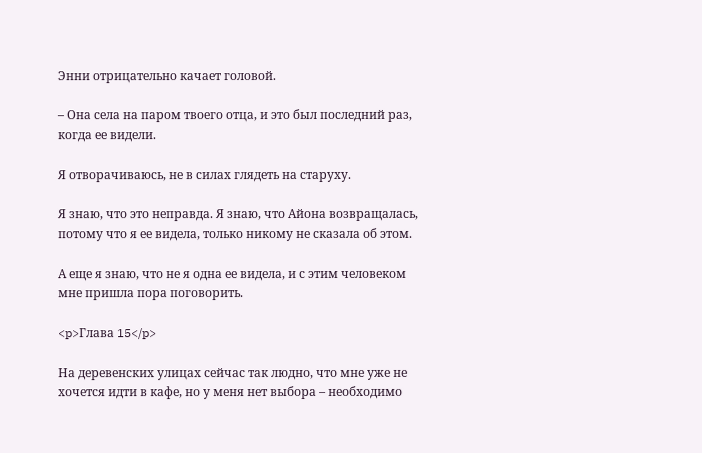Энни отрицательно качает головой.

– Она села на паром твоего отца, и это был последний раз, когда ее видели.

Я отворачиваюсь, не в силах глядеть на старуху.

Я знаю, что это неправда. Я знаю, что Айона возвращалась, потому что я ее видела, только никому не сказала об этом.

А еще я знаю, что не я одна ее видела, и с этим человеком мне пришла пора поговорить.

<p>Глава 15</p>

На деревенских улицах сейчас так людно, что мне уже не хочется идти в кафе, но у меня нет выбора – необходимо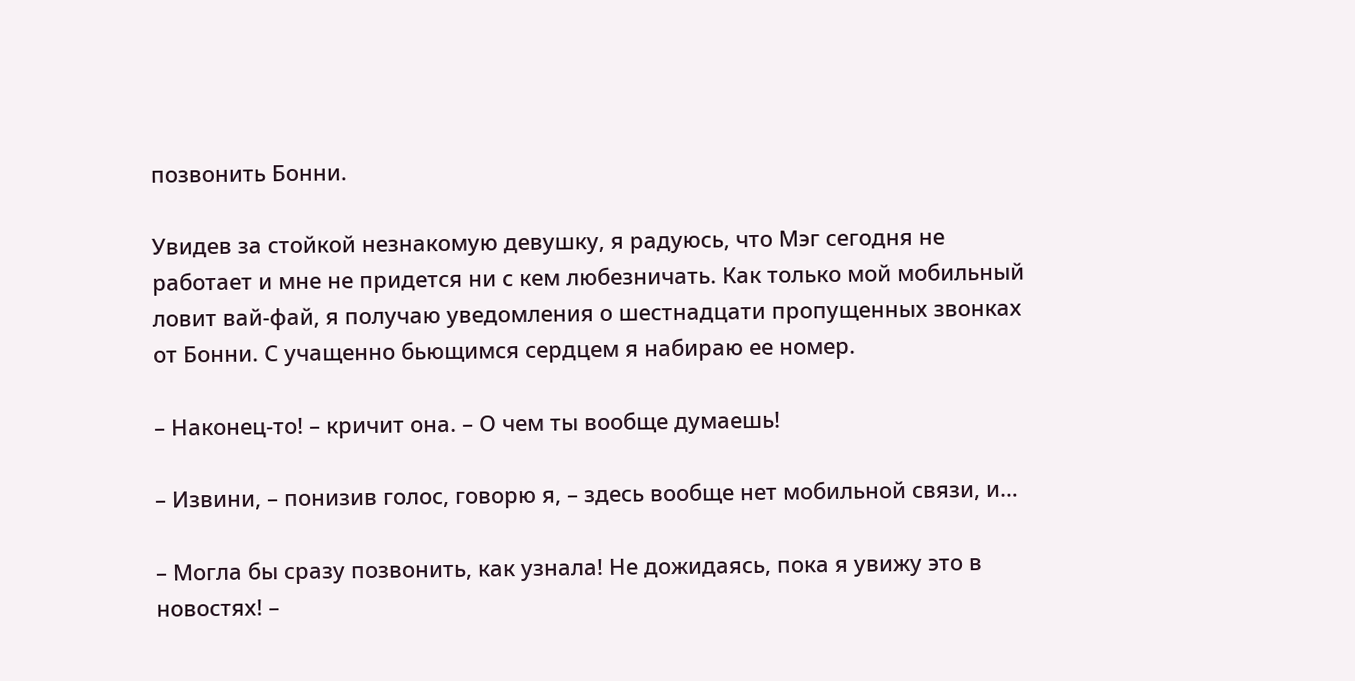позвонить Бонни.

Увидев за стойкой незнакомую девушку, я радуюсь, что Мэг сегодня не работает и мне не придется ни с кем любезничать. Как только мой мобильный ловит вай-фай, я получаю уведомления о шестнадцати пропущенных звонках от Бонни. С учащенно бьющимся сердцем я набираю ее номер.

– Наконец-то! – кричит она. – О чем ты вообще думаешь!

– Извини, – понизив голос, говорю я, – здесь вообще нет мобильной связи, и…

– Могла бы сразу позвонить, как узнала! Не дожидаясь, пока я увижу это в новостях! –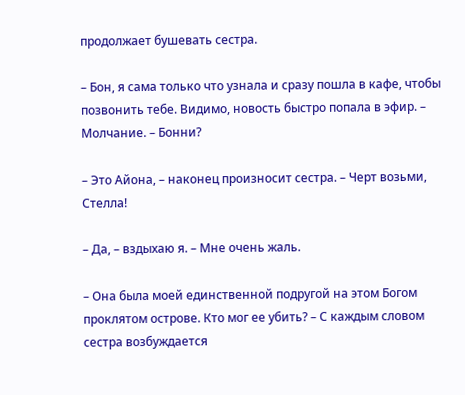продолжает бушевать сестра.

– Бон, я сама только что узнала и сразу пошла в кафе, чтобы позвонить тебе. Видимо, новость быстро попала в эфир. – Молчание. – Бонни?

– Это Айона, – наконец произносит сестра. – Черт возьми, Стелла!

– Да, – вздыхаю я. – Мне очень жаль.

– Она была моей единственной подругой на этом Богом проклятом острове. Кто мог ее убить? – С каждым словом сестра возбуждается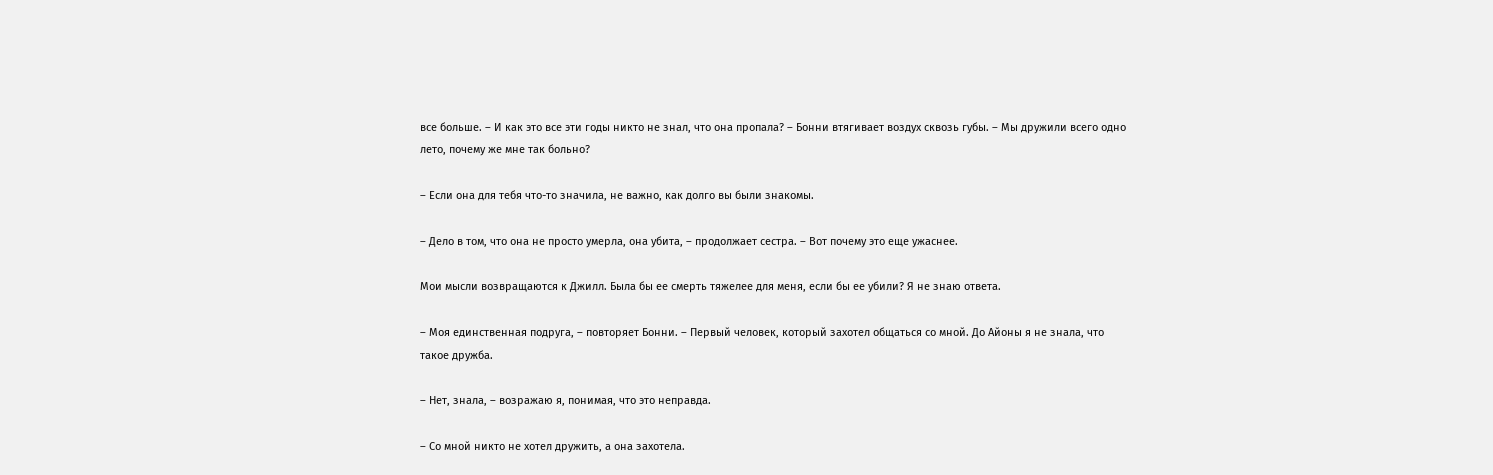все больше. – И как это все эти годы никто не знал, что она пропала? – Бонни втягивает воздух сквозь губы. – Мы дружили всего одно лето, почему же мне так больно?

– Если она для тебя что-то значила, не важно, как долго вы были знакомы.

– Дело в том, что она не просто умерла, она убита, – продолжает сестра. – Вот почему это еще ужаснее.

Мои мысли возвращаются к Джилл. Была бы ее смерть тяжелее для меня, если бы ее убили? Я не знаю ответа.

– Моя единственная подруга, – повторяет Бонни. – Первый человек, который захотел общаться со мной. До Айоны я не знала, что такое дружба.

– Нет, знала, – возражаю я, понимая, что это неправда.

– Со мной никто не хотел дружить, а она захотела.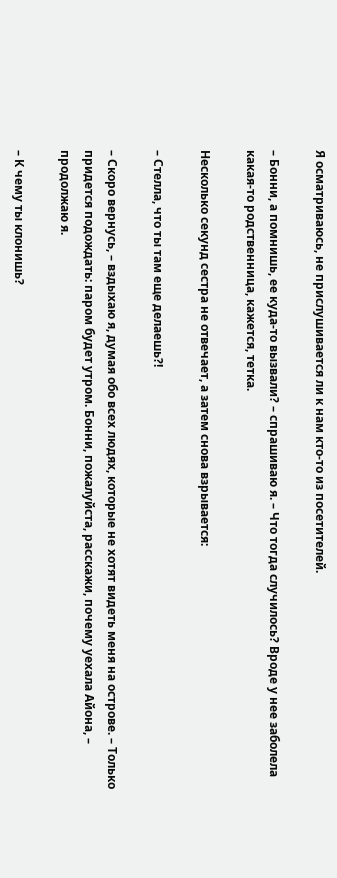Я осматриваюсь, не прислушивается ли к нам кто-то из посетителей.

– Бонни, а помнишь, ее куда-то вызвали? – спрашиваю я. – Что тогда случилось? Вроде у нее заболела какая-то родственница, кажется, тетка.

Несколько секунд сестра не отвечает, а затем снова взрывается:

– Стелла, что ты там еще делаешь?!

– Скоро вернусь, – вздыхаю я, думая обо всех людях, которые не хотят видеть меня на острове. – Только придется подождать: паром будет утром. Бонни, пожалуйста, расскажи, почему уехала Айона, – продолжаю я.

– К чему ты клонишь?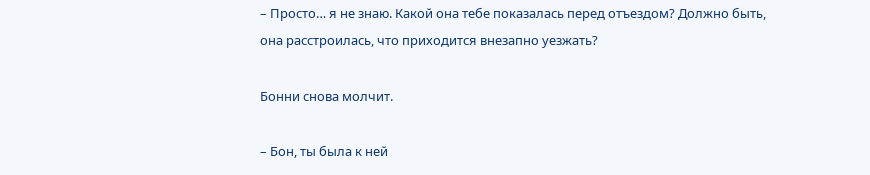– Просто… я не знаю. Какой она тебе показалась перед отъездом? Должно быть, она расстроилась, что приходится внезапно уезжать?

Бонни снова молчит.

– Бон, ты была к ней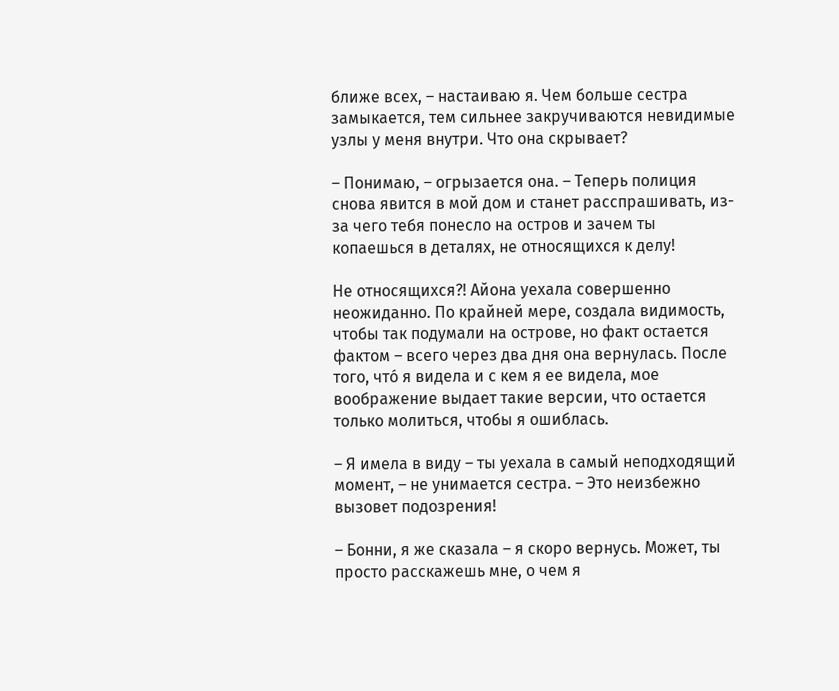ближе всех, – настаиваю я. Чем больше сестра замыкается, тем сильнее закручиваются невидимые узлы у меня внутри. Что она скрывает?

– Понимаю, – огрызается она. – Теперь полиция снова явится в мой дом и станет расспрашивать, из-за чего тебя понесло на остров и зачем ты копаешься в деталях, не относящихся к делу!

Не относящихся?! Айона уехала совершенно неожиданно. По крайней мере, создала видимость, чтобы так подумали на острове, но факт остается фактом – всего через два дня она вернулась. После того, чтó я видела и с кем я ее видела, мое воображение выдает такие версии, что остается только молиться, чтобы я ошиблась.

– Я имела в виду – ты уехала в самый неподходящий момент, – не унимается сестра. – Это неизбежно вызовет подозрения!

– Бонни, я же сказала – я скоро вернусь. Может, ты просто расскажешь мне, о чем я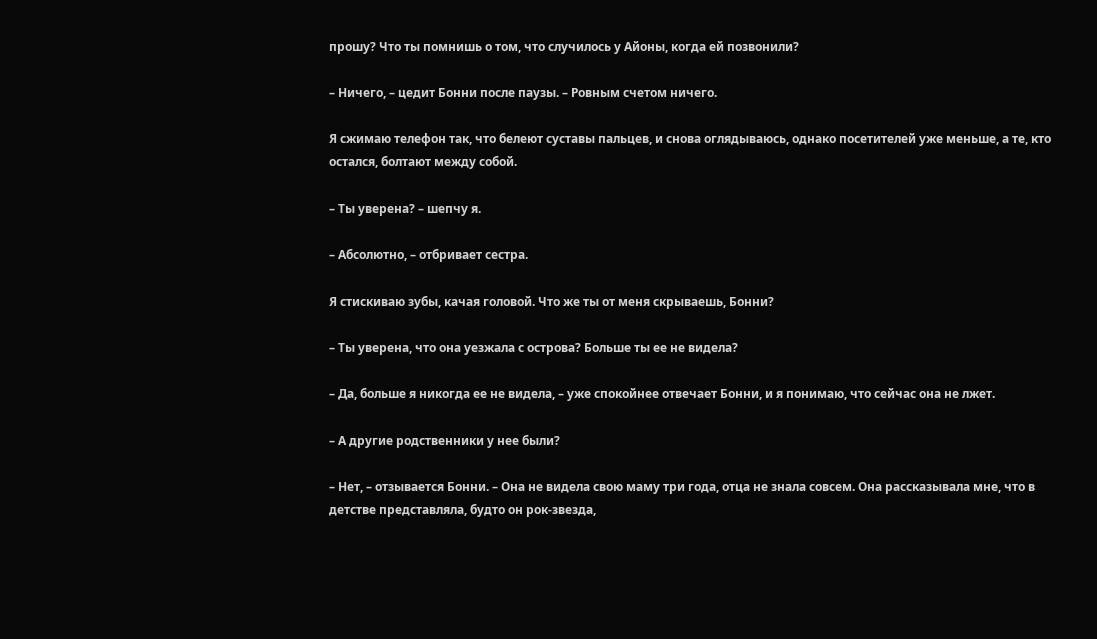прошу? Что ты помнишь о том, что случилось у Айоны, когда ей позвонили?

– Ничего, – цедит Бонни после паузы. – Ровным счетом ничего.

Я сжимаю телефон так, что белеют суставы пальцев, и снова оглядываюсь, однако посетителей уже меньше, а те, кто остался, болтают между собой.

– Ты уверена? – шепчу я.

– Абсолютно, – отбривает сестра.

Я стискиваю зубы, качая головой. Что же ты от меня скрываешь, Бонни?

– Ты уверена, что она уезжала с острова? Больше ты ее не видела?

– Да, больше я никогда ее не видела, – уже спокойнее отвечает Бонни, и я понимаю, что сейчас она не лжет.

– А другие родственники у нее были?

– Нет, – отзывается Бонни. – Она не видела свою маму три года, отца не знала совсем. Она рассказывала мне, что в детстве представляла, будто он рок-звезда,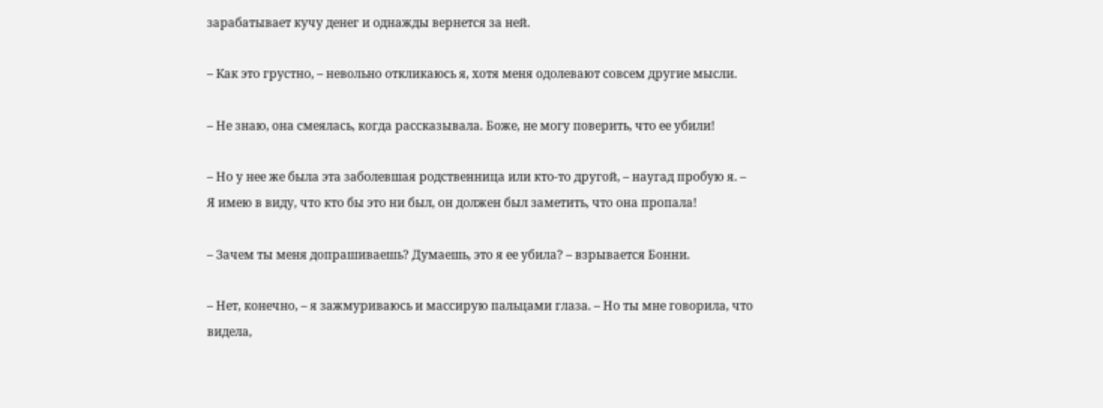зарабатывает кучу денег и однажды вернется за ней.

– Как это грустно, – невольно откликаюсь я, хотя меня одолевают совсем другие мысли.

– Не знаю, она смеялась, когда рассказывала. Боже, не могу поверить, что ее убили!

– Но у нее же была эта заболевшая родственница или кто-то другой, – наугад пробую я. – Я имею в виду, что кто бы это ни был, он должен был заметить, что она пропала!

– Зачем ты меня допрашиваешь? Думаешь, это я ее убила? – взрывается Бонни.

– Нет, конечно, – я зажмуриваюсь и массирую пальцами глаза. – Но ты мне говорила, что видела,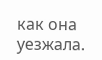как она уезжала.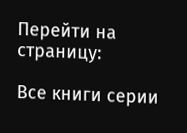Перейти на страницу:

Все книги серии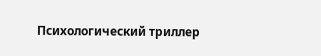Психологический триллер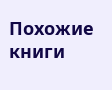Похожие книги